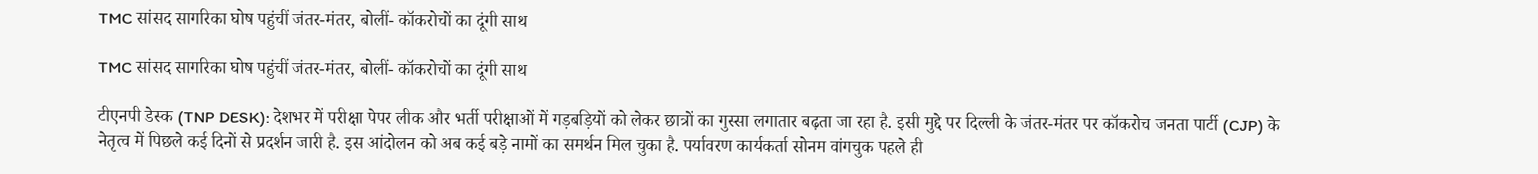TMC सांसद सागरिका घोष पहुंचीं जंतर-मंतर, बोलीं- कॉकरोचों का दूंगी साथ

TMC सांसद सागरिका घोष पहुंचीं जंतर-मंतर, बोलीं- कॉकरोचों का दूंगी साथ

टीएनपी डेस्क (TNP DESK): देशभर में परीक्षा पेपर लीक और भर्ती परीक्षाओं में गड़बड़ियों को लेकर छात्रों का गुस्सा लगातार बढ़ता जा रहा है. इसी मुद्दे पर दिल्ली के जंतर-मंतर पर कॉकरोच जनता पार्टी (CJP) के नेतृत्व में पिछले कई दिनों से प्रदर्शन जारी है. इस आंदोलन को अब कई बड़े नामों का समर्थन मिल चुका है. पर्यावरण कार्यकर्ता सोनम वांगचुक पहले ही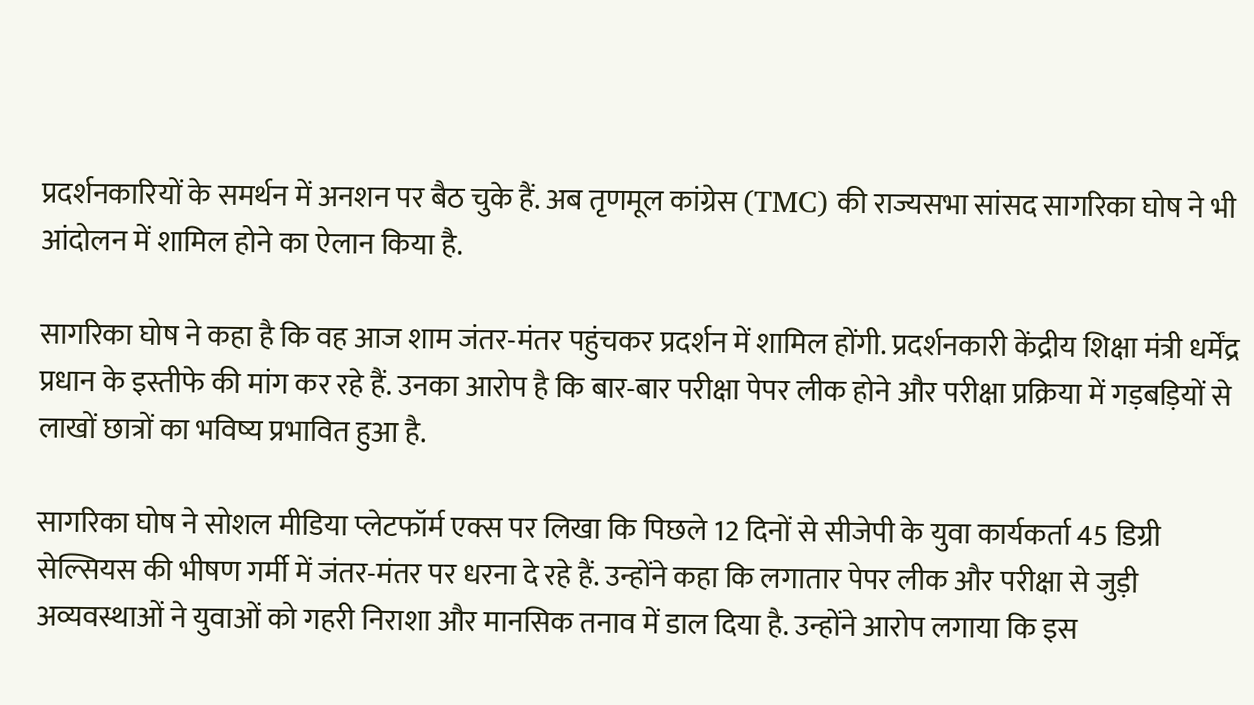प्रदर्शनकारियों के समर्थन में अनशन पर बैठ चुके हैं. अब तृणमूल कांग्रेस (TMC) की राज्यसभा सांसद सागरिका घोष ने भी आंदोलन में शामिल होने का ऐलान किया है.

सागरिका घोष ने कहा है कि वह आज शाम जंतर-मंतर पहुंचकर प्रदर्शन में शामिल होंगी. प्रदर्शनकारी केंद्रीय शिक्षा मंत्री धर्मेंद्र प्रधान के इस्तीफे की मांग कर रहे हैं. उनका आरोप है कि बार-बार परीक्षा पेपर लीक होने और परीक्षा प्रक्रिया में गड़बड़ियों से लाखों छात्रों का भविष्य प्रभावित हुआ है.

सागरिका घोष ने सोशल मीडिया प्लेटफॉर्म एक्स पर लिखा कि पिछले 12 दिनों से सीजेपी के युवा कार्यकर्ता 45 डिग्री सेल्सियस की भीषण गर्मी में जंतर-मंतर पर धरना दे रहे हैं. उन्होंने कहा कि लगातार पेपर लीक और परीक्षा से जुड़ी अव्यवस्थाओं ने युवाओं को गहरी निराशा और मानसिक तनाव में डाल दिया है. उन्होंने आरोप लगाया कि इस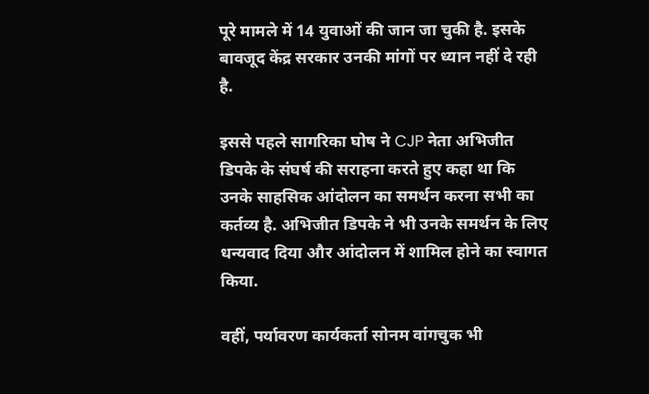पूरे मामले में 14 युवाओं की जान जा चुकी है. इसके बावजूद केंद्र सरकार उनकी मांगों पर ध्यान नहीं दे रही है.

इससे पहले सागरिका घोष ने CJP नेता अभिजीत डिपके के संघर्ष की सराहना करते हुए कहा था कि उनके साहसिक आंदोलन का समर्थन करना सभी का कर्तव्य है. अभिजीत डिपके ने भी उनके समर्थन के लिए धन्यवाद दिया और आंदोलन में शामिल होने का स्वागत किया.

वहीं, पर्यावरण कार्यकर्ता सोनम वांगचुक भी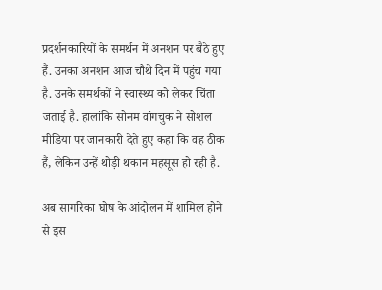प्रदर्शनकारियों के समर्थन में अनशन पर बैठे हुए हैं. उनका अनशन आज चौथे दिन में पहुंच गया है. उनके समर्थकों ने स्वास्थ्य को लेकर चिंता जताई है. हालांकि सोनम वांगचुक ने सोशल मीडिया पर जानकारी देते हुए कहा कि वह ठीक हैं, लेकिन उन्हें थोड़ी थकान महसूस हो रही है.

अब सागरिका घोष के आंदोलन में शामिल होने से इस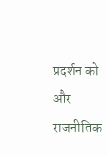प्रदर्शन को और राजनीतिक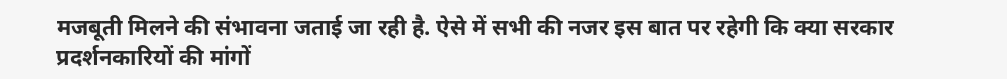मजबूती मिलने की संभावना जताई जा रही है. ऐसे में सभी की नजर इस बात पर रहेगी कि क्या सरकार प्रदर्शनकारियों की मांगों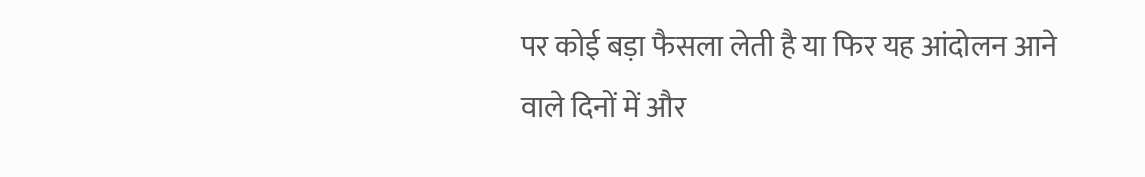पर कोई बड़ा फैसला लेती है या फिर यह आंदोलन आने वाले दिनों में और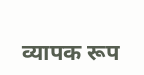व्यापक रूप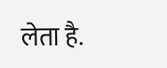लेता है.